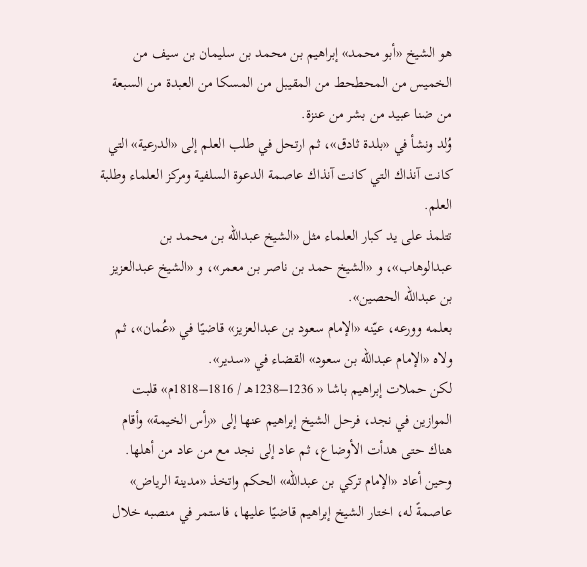هو الشيخ «أبو محمد» إبراهيم بن محمد بن سليمان بن سيف من الخميس من المحطحط من المقيبل من المسكا من العبدة من السبعة من ضنا عبيد من بشر من عنزة.
وُلد ونشأ في «بلدة ثادق»، ثم ارتحل في طلب العلم إلى «الدرعية» التي كانت آنذاك التي كانت آنذاك عاصمة الدعوة السلفية ومركز العلماء وطلبة العلم.
تتلمذ على يد كبار العلماء مثل «الشيخ عبدالله بن محمد بن عبدالوهاب»، و «الشيخ حمد بن ناصر بن معمر»، و «الشيخ عبدالعزيز بن عبدالله الحصين».
بعلمه وورعه، عيّنه «الإمام سعود بن عبدالعزيز» قاضيًا في «عُمان»، ثم ولاه «الإمام عبدالله بن سعود» القضاء في «سدير».
لكن حملات إبراهيم باشا « 1236–1238هـ / 1816–1818م» قلبت الموازين في نجد، فرحل الشيخ إبراهيم عنها إلى «رأس الخيمة» وأقام هناك حتى هدأت الأوضاع، ثم عاد إلى نجد مع من عاد من أهلها.
وحين أعاد «الإمام تركي بن عبدالله» الحكم واتخذ «مدينة الرياض» عاصمةً له، اختار الشيخ إبراهيم قاضيًا عليها، فاستمر في منصبه خلال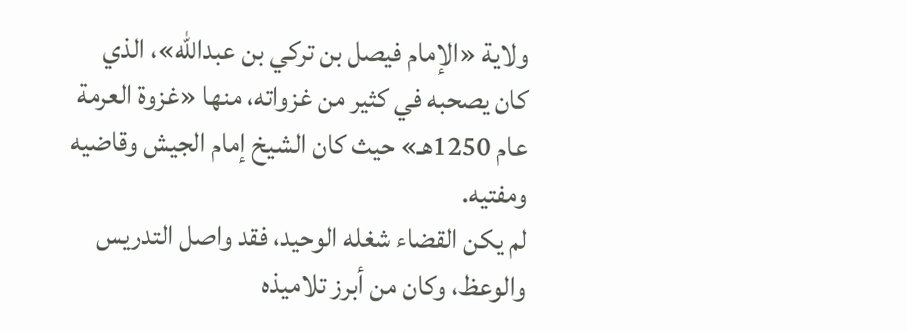ولاية «الإمام فيصل بن تركي بن عبدالله»، الذي كان يصحبه في كثير من غزواته، منها «غزوة العرمة عام 1250هـ» حيث كان الشيخ إمام الجيش وقاضيه ومفتيه.
لم يكن القضاء شغله الوحيد، فقد واصل التدريس والوعظ، وكان من أبرز تلاميذه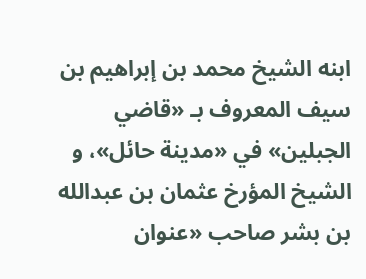ابنه الشيخ محمد بن إبراهيم بن سيف المعروف بـ «قاضي الجبلين» في «مدينة حائل»، و الشيخ المؤرخ عثمان بن عبدالله بن بشر صاحب «عنوان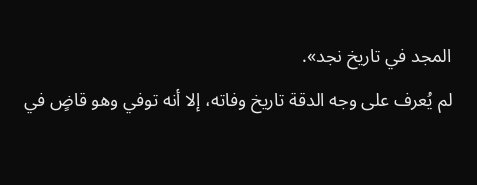المجد في تاريخ نجد».
لم يُعرف على وجه الدقة تاريخ وفاته، إلا أنه توفي وهو قاضٍ في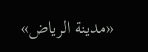«مدينة الرياض»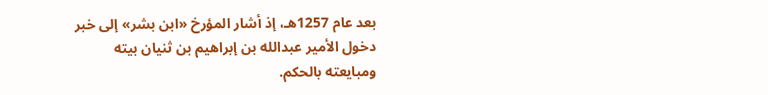بعد عام 1257هـ، إذ أشار المؤرخ «ابن بشر» إلى خبر دخول الأمير عبدالله بن إبراهيم بن ثنيان بيته ومبايعته بالحكم.